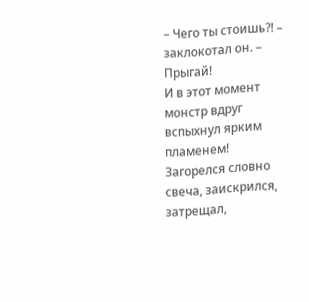– Чего ты стоишь?! – заклокотал он. – Прыгай!
И в этот момент монстр вдруг вспыхнул ярким пламенем! Загорелся словно свеча, заискрился, затрещал,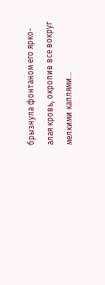брызнула фонтаном его ярко-алая кровь, окропив все вокруг мелкими каплями…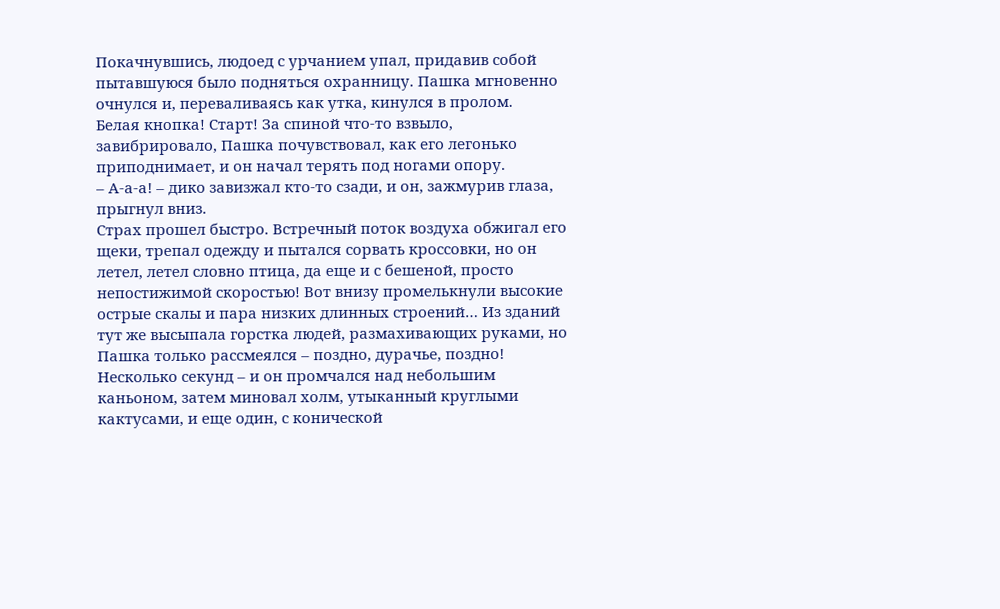Покачнувшись, людоед с урчанием упал, придавив собой пытавшуюся было подняться охранницу. Пашка мгновенно очнулся и, переваливаясь как утка, кинулся в пролом.
Белая кнопка! Старт! За спиной что-то взвыло, завибрировало, Пашка почувствовал, как его легонько приподнимает, и он начал терять под ногами опору.
– А-а-а! – дико завизжал кто-то сзади, и он, зажмурив глаза, прыгнул вниз.
Страх прошел быстро. Встречный поток воздуха обжигал его щеки, трепал одежду и пытался сорвать кроссовки, но он летел, летел словно птица, да еще и с бешеной, просто непостижимой скоростью! Вот внизу промелькнули высокие острые скалы и пара низких длинных строений… Из зданий тут же высыпала горстка людей, размахивающих руками, но Пашка только рассмеялся – поздно, дурачье, поздно! Несколько секунд – и он промчался над небольшим каньоном, затем миновал холм, утыканный круглыми кактусами, и еще один, с конической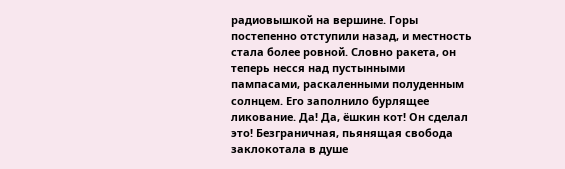радиовышкой на вершине. Горы постепенно отступили назад, и местность стала более ровной. Словно ракета, он теперь несся над пустынными пампасами, раскаленными полуденным солнцем. Его заполнило бурлящее ликование. Да! Да, ёшкин кот! Он сделал это! Безграничная, пьянящая свобода заклокотала в душе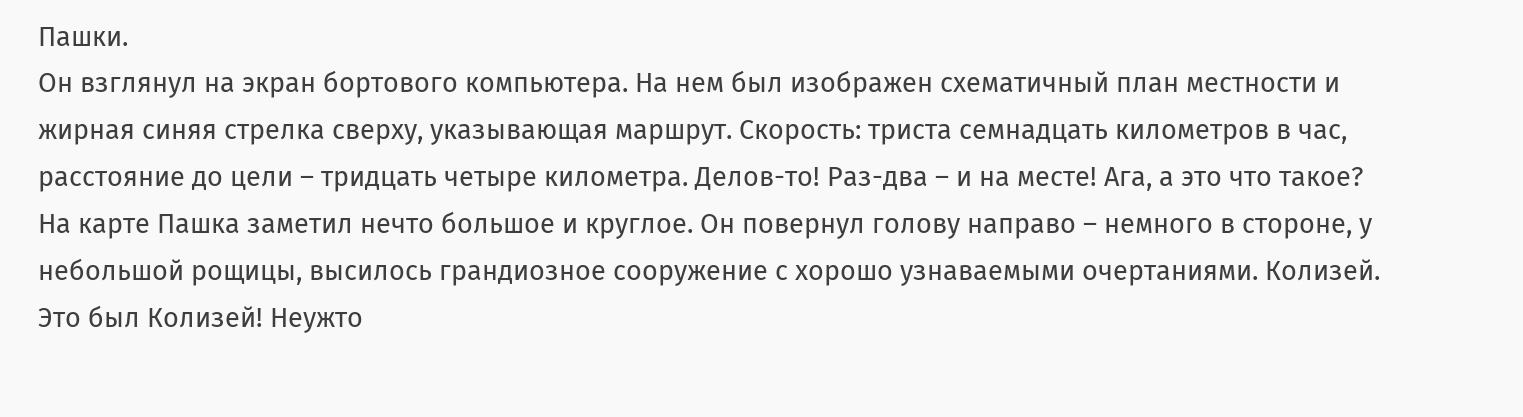Пашки.
Он взглянул на экран бортового компьютера. На нем был изображен схематичный план местности и жирная синяя стрелка сверху, указывающая маршрут. Скорость: триста семнадцать километров в час, расстояние до цели – тридцать четыре километра. Делов-то! Раз-два – и на месте! Ага, а это что такое? На карте Пашка заметил нечто большое и круглое. Он повернул голову направо – немного в стороне, у небольшой рощицы, высилось грандиозное сооружение с хорошо узнаваемыми очертаниями. Колизей. Это был Колизей! Неужто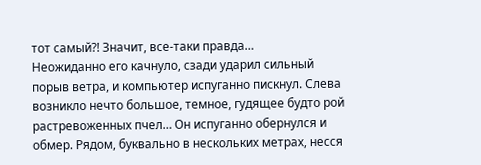тот самый?! Значит, все-таки правда…
Неожиданно его качнуло, сзади ударил сильный порыв ветра, и компьютер испуганно пискнул. Слева возникло нечто большое, темное, гудящее будто рой растревоженных пчел… Он испуганно обернулся и обмер. Рядом, буквально в нескольких метрах, несся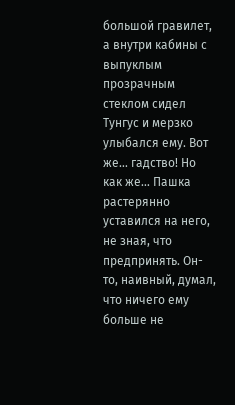большой гравилет, а внутри кабины с выпуклым прозрачным стеклом сидел Тунгус и мерзко улыбался ему. Вот же… гадство! Но как же… Пашка растерянно уставился на него, не зная, что предпринять. Он-то, наивный, думал, что ничего ему больше не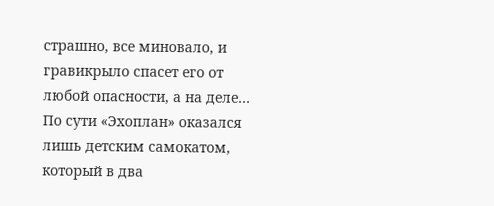страшно, все миновало, и гравикрыло спасет его от любой опасности, а на деле… По сути «Эхоплан» оказался лишь детским самокатом, который в два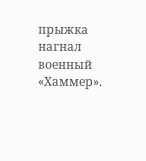прыжка нагнал военный «Хаммер».